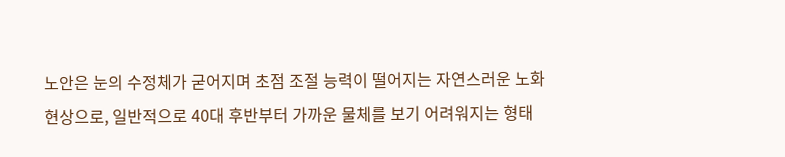노안은 눈의 수정체가 굳어지며 초점 조절 능력이 떨어지는 자연스러운 노화 현상으로, 일반적으로 40대 후반부터 가까운 물체를 보기 어려워지는 형태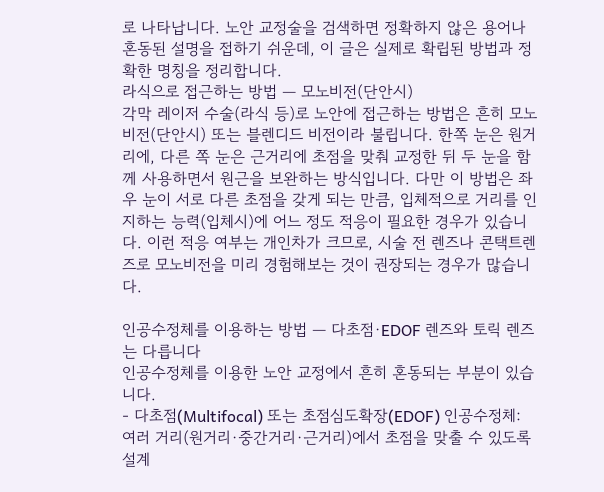로 나타납니다. 노안 교정술을 검색하면 정확하지 않은 용어나 혼동된 설명을 접하기 쉬운데, 이 글은 실제로 확립된 방법과 정확한 명칭을 정리합니다.
라식으로 접근하는 방법 — 모노비전(단안시)
각막 레이저 수술(라식 등)로 노안에 접근하는 방법은 흔히 모노비전(단안시) 또는 블렌디드 비전이라 불립니다. 한쪽 눈은 원거리에, 다른 쪽 눈은 근거리에 초점을 맞춰 교정한 뒤 두 눈을 함께 사용하면서 원근을 보완하는 방식입니다. 다만 이 방법은 좌우 눈이 서로 다른 초점을 갖게 되는 만큼, 입체적으로 거리를 인지하는 능력(입체시)에 어느 정도 적응이 필요한 경우가 있습니다. 이런 적응 여부는 개인차가 크므로, 시술 전 렌즈나 콘택트렌즈로 모노비전을 미리 경험해보는 것이 권장되는 경우가 많습니다.

인공수정체를 이용하는 방법 — 다초점·EDOF 렌즈와 토릭 렌즈는 다릅니다
인공수정체를 이용한 노안 교정에서 흔히 혼동되는 부분이 있습니다.
- 다초점(Multifocal) 또는 초점심도확장(EDOF) 인공수정체: 여러 거리(원거리·중간거리·근거리)에서 초점을 맞출 수 있도록 설계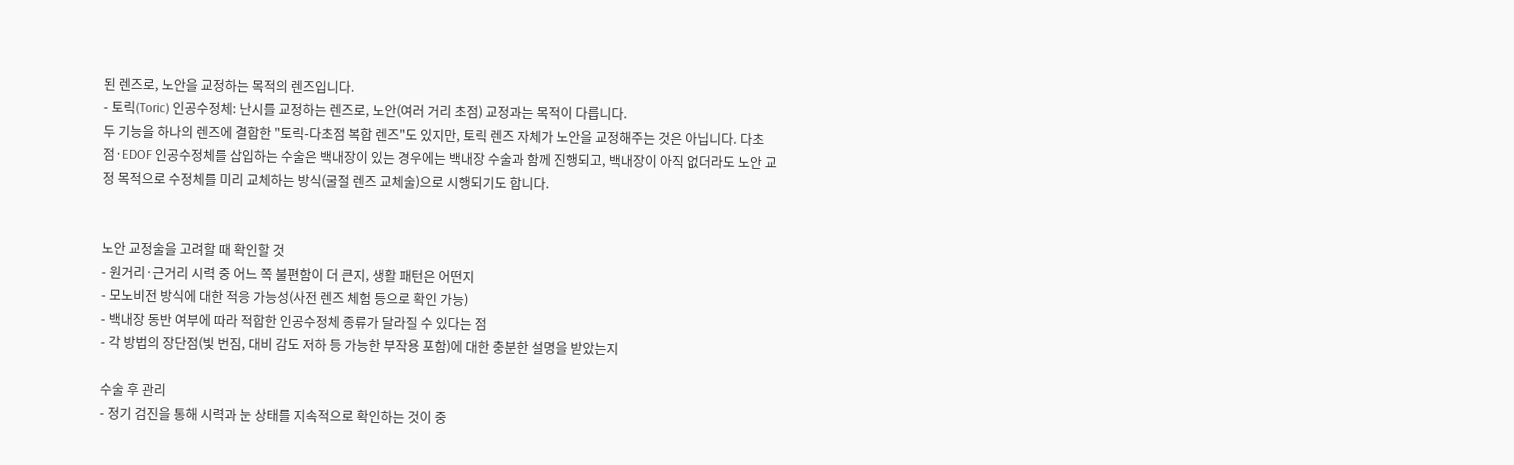된 렌즈로, 노안을 교정하는 목적의 렌즈입니다.
- 토릭(Toric) 인공수정체: 난시를 교정하는 렌즈로, 노안(여러 거리 초점) 교정과는 목적이 다릅니다.
두 기능을 하나의 렌즈에 결합한 "토릭-다초점 복합 렌즈"도 있지만, 토릭 렌즈 자체가 노안을 교정해주는 것은 아닙니다. 다초점·EDOF 인공수정체를 삽입하는 수술은 백내장이 있는 경우에는 백내장 수술과 함께 진행되고, 백내장이 아직 없더라도 노안 교정 목적으로 수정체를 미리 교체하는 방식(굴절 렌즈 교체술)으로 시행되기도 합니다.


노안 교정술을 고려할 때 확인할 것
- 원거리·근거리 시력 중 어느 쪽 불편함이 더 큰지, 생활 패턴은 어떤지
- 모노비전 방식에 대한 적응 가능성(사전 렌즈 체험 등으로 확인 가능)
- 백내장 동반 여부에 따라 적합한 인공수정체 종류가 달라질 수 있다는 점
- 각 방법의 장단점(빛 번짐, 대비 감도 저하 등 가능한 부작용 포함)에 대한 충분한 설명을 받았는지

수술 후 관리
- 정기 검진을 통해 시력과 눈 상태를 지속적으로 확인하는 것이 중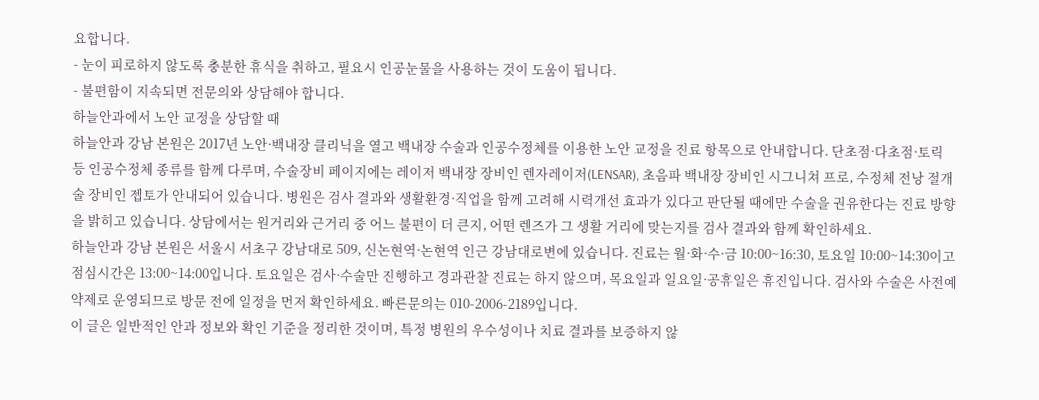요합니다.
- 눈이 피로하지 않도록 충분한 휴식을 취하고, 필요시 인공눈물을 사용하는 것이 도움이 됩니다.
- 불편함이 지속되면 전문의와 상담해야 합니다.
하늘안과에서 노안 교정을 상담할 때
하늘안과 강남 본원은 2017년 노안·백내장 클리닉을 열고 백내장 수술과 인공수정체를 이용한 노안 교정을 진료 항목으로 안내합니다. 단초점·다초점·토릭 등 인공수정체 종류를 함께 다루며, 수술장비 페이지에는 레이저 백내장 장비인 렌자레이저(LENSAR), 초음파 백내장 장비인 시그니쳐 프로, 수정체 전낭 절개술 장비인 젭토가 안내되어 있습니다. 병원은 검사 결과와 생활환경·직업을 함께 고려해 시력개선 효과가 있다고 판단될 때에만 수술을 권유한다는 진료 방향을 밝히고 있습니다. 상담에서는 원거리와 근거리 중 어느 불편이 더 큰지, 어떤 렌즈가 그 생활 거리에 맞는지를 검사 결과와 함께 확인하세요.
하늘안과 강남 본원은 서울시 서초구 강남대로 509, 신논현역·논현역 인근 강남대로변에 있습니다. 진료는 월·화·수·금 10:00~16:30, 토요일 10:00~14:30이고 점심시간은 13:00~14:00입니다. 토요일은 검사·수술만 진행하고 경과관찰 진료는 하지 않으며, 목요일과 일요일·공휴일은 휴진입니다. 검사와 수술은 사전예약제로 운영되므로 방문 전에 일정을 먼저 확인하세요. 빠른문의는 010-2006-2189입니다.
이 글은 일반적인 안과 정보와 확인 기준을 정리한 것이며, 특정 병원의 우수성이나 치료 결과를 보증하지 않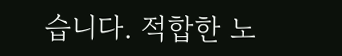습니다. 적합한 노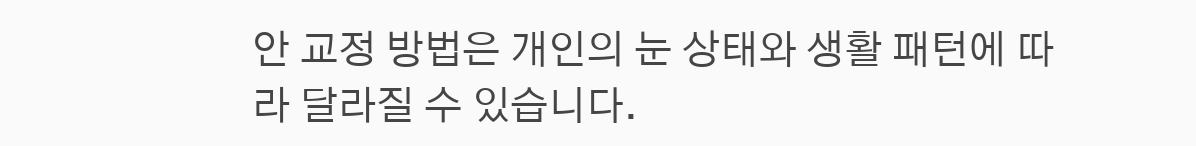안 교정 방법은 개인의 눈 상태와 생활 패턴에 따라 달라질 수 있습니다.